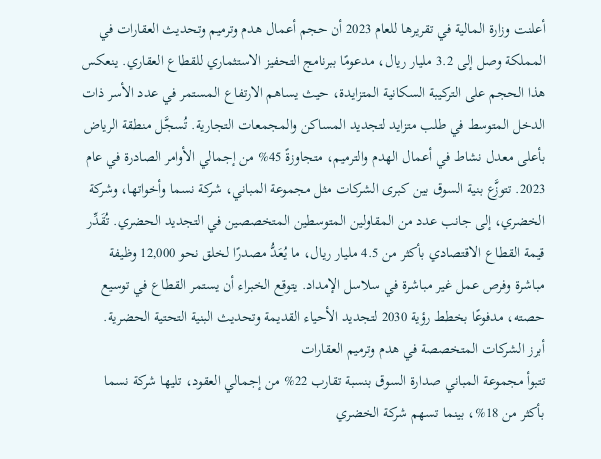أعلنت وزارة المالية في تقريرها للعام 2023 أن حجم أعمال هدم وترميم وتحديث العقارات في المملكة وصل إلى 3.2 مليار ريال، مدعومًا ببرنامج التحفيز الاستثماري للقطاع العقاري. ينعكس هذا الحجم على التركيبة السكانية المتزايدة، حيث يساهم الارتفاع المستمر في عدد الأسر ذات الدخل المتوسط في طلب متزايد لتجديد المساكن والمجمعات التجارية. تُسجَّل منطقة الرياض بأعلى معدل نشاط في أعمال الهدم والترميم، متجاوزةً 45% من إجمالي الأوامر الصادرة في عام 2023. تتوزَّع بنية السوق بين كبرى الشركات مثل مجموعة المباني، شركة نسما وأخواتها، وشركة الخضري، إلى جانب عدد من المقاولين المتوسطين المتخصصين في التجديد الحضري. تُقَدِّر قيمة القطاع الاقتصادي بأكثر من 4.5 مليار ريال، ما يُعَدُّ مصدرًا لخلق نحو 12,000 وظيفة مباشرة وفرص عمل غير مباشرة في سلاسل الإمداد. يتوقع الخبراء أن يستمر القطاع في توسيع حصته، مدفوعًا بخطط رؤية 2030 لتجديد الأحياء القديمة وتحديث البنية التحتية الحضرية.
أبرز الشركات المتخصصة في هدم وترميم العقارات
تتبوأ مجموعة المباني صدارة السوق بنسبة تقارب 22% من إجمالي العقود، تليها شركة نسما بأكثر من 18%، بينما تسهم شركة الخضري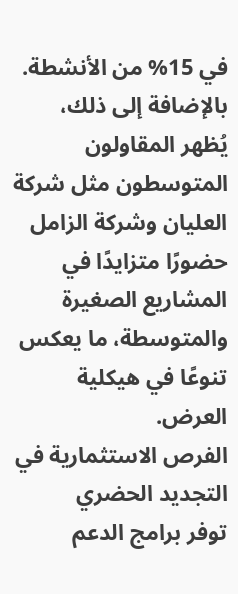في 15% من الأنشطة. بالإضافة إلى ذلك، يُظهر المقاولون المتوسطون مثل شركة العليان وشركة الزامل حضورًا متزايدًا في المشاريع الصغيرة والمتوسطة، ما يعكس تنوعًا في هيكلية العرض.
الفرص الاستثمارية في التجديد الحضري
توفر برامج الدعم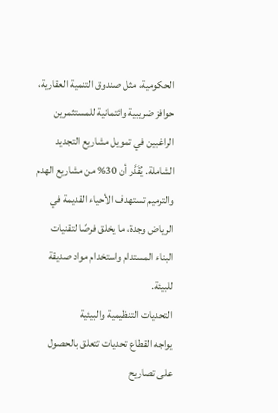الحكومية، مثل صندوق التنمية العقارية، حوافز ضريبية وائتمانية للمستثمرين الراغبين في تمويل مشاريع التجديد الشاملة. يُقَدَّر أن 30% من مشاريع الهدم والترميم تستهدف الأحياء القديمة في الرياض وجدة، ما يخلق فرصًا لتقنيات البناء المستدام واستخدام مواد صديقة للبيئة.
التحديات التنظيمية والبيئية
يواجه القطاع تحديات تتعلق بالحصول على تصاريح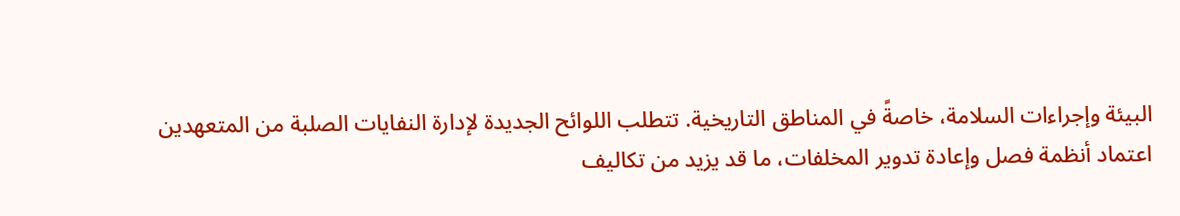البيئة وإجراءات السلامة، خاصةً في المناطق التاريخية. تتطلب اللوائح الجديدة لإدارة النفايات الصلبة من المتعهدين اعتماد أنظمة فصل وإعادة تدوير المخلفات، ما قد يزيد من تكاليف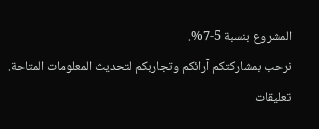المشروع بنسبة 5-7%.
نرحب بمشاركتكم آرائكم وتجاربكم لتحديث المعلومات المتاحة.
تعليقات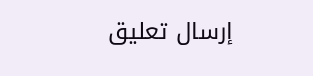إرسال تعليق